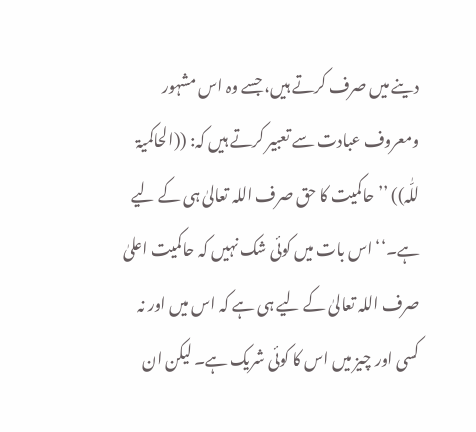دینے میں صرف کرتے ہیں، جسے وہ اس مشہور ومعروف عبادت سے تعبیر کرتے ہیں کہ: ((الحاکمیۃ للّٰہ)) ’’حاکمیت کا حق صرف اللہ تعالیٰ ہی کے لیے ہے۔‘‘ اس بات میں کوئی شک نہیں کہ حاکمیت اعلیٰ صرف اللہ تعالیٰ کے لیے ہی ہے کہ اس میں اور نہ کسی اور چیز میں اس کا کوئی شریک ہے۔ لیکن ان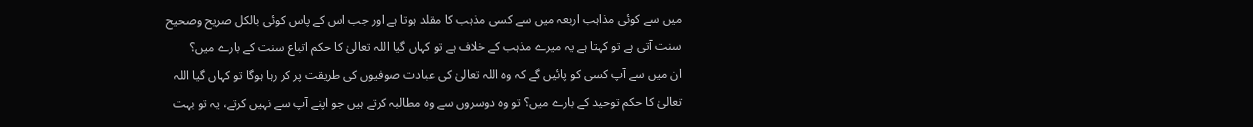میں سے کوئی مذاہب اربعہ میں سے کسی مذہب کا مقلد ہوتا ہے اور جب اس کے پاس کوئی بالکل صریح وصحیح سنت آتی ہے تو کہتا ہے یہ میرے مذہب کے خلاف ہے تو کہاں گیا اللہ تعالیٰ کا حکم اتباع سنت کے بارے میں؟
ان میں سے آپ کسی کو پائیں گے کہ وہ اللہ تعالیٰ کی عبادت صوفیوں کی طریقت پر کر رہا ہوگا تو کہاں گیا اللہ تعالیٰ کا حکم توحید کے بارے میں؟ تو وہ دوسروں سے وہ مطالبہ کرتے ہیں جو اپنے آپ سے نہیں کرتے، یہ تو بہت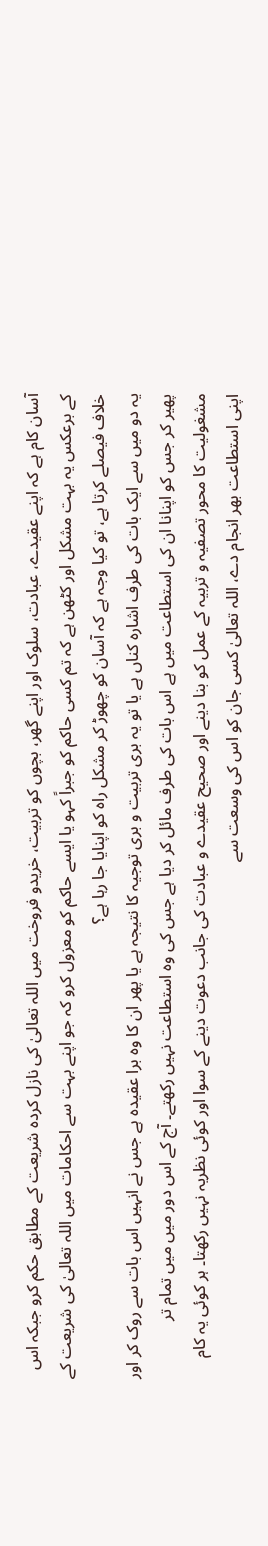آسان کام ہے کہ اپنے عقیدے، عبادت، سلوک اور اپنے گھر، بچوں کو تربیت، خریدو فروخت میں اللہ تعالیٰ کی نازل کردہ شریعت کے مطابق حکم کرو جبکہ اس کے برعکس یہ بہت مشکل اور کٹھن ہے کہ تم کسی حاکم کو جبراً کہو یا ایسے حاکم کو معزول کرو کہ جو اپنے بہت سے احکامات میں اللہ تعالیٰ کی شریعت کے خلاف فیصلے کرتا ہے، تو کیا وجہ ہے کہ آسان کو چھوڑ کر مشکل راہ کو اپنایا جا رہا ہے؟
یہ دو میں سے ایک بات کی طرف اشارہ کناں ہے یا تو یہ بری تربیت و بری توجیہ کا نتیجہ ہے یا پھر ان کا وہ برا عقیدہ ہے جس نے انہیں اس بات سے روک کر اور پھیر کر جس کو اپنانا ان کی استطاعت میں ہے اس بات کی طرف مائل کر دیا ہے جس کی وہ استطاعت نہیں رکھتے۔ آج کے اس دور میں میں تمام تر مشغولیت کا محور تصفیہ و تربیہ کے عمل کو بنا دینے اور صحیح عقیدے و عبادت کی جانب دعوت دینے کے سوا اور کوئی نظریہ نہیں رکھتا۔ ہر کوئی یہ کام اپنی استطاعت بھر انجام دے، اللہ تعالیٰ کسی جان کو اس کی وسعت سے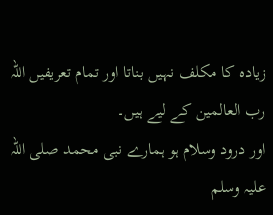زیادہ کا مکلف نہیں بناتا اور تمام تعریفیں اللہ رب العالمین کے لیے ہیں۔
اور درود وسلام ہو ہمارے نبی محمد صلی اللہ علیہ وسلم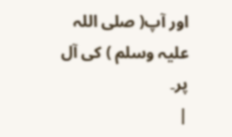اور آپ( صلی اللہ علیہ وسلم ) کی آل پر۔
|